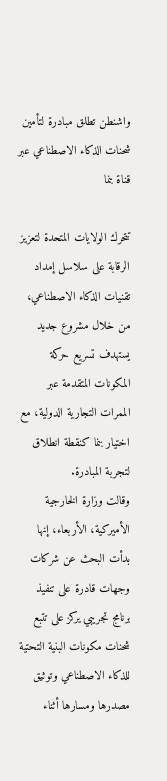واشنطن تطلق مبادرة لتأمين شحنات الذكاء الاصطناعي عبر قناة بنما

تتحرك الولايات المتحدة لتعزيز الرقابة على سلاسل إمداد تقنيات الذكاء الاصطناعي، من خلال مشروع جديد يستهدف تسريع حركة المكونات المتقدمة عبر الممرات التجارية الدولية، مع اختيار بنما كنقطة انطلاق لتجربة المبادرة.
وقالت وزارة الخارجية الأميركية، الأربعاء، إنها بدأت البحث عن شركات وجهات قادرة على تنفيذ برنامج تجريبي يركز على تتبع شحنات مكونات البنية التحتية للذكاء الاصطناعي وتوثيق مصدرها ومسارها أثناء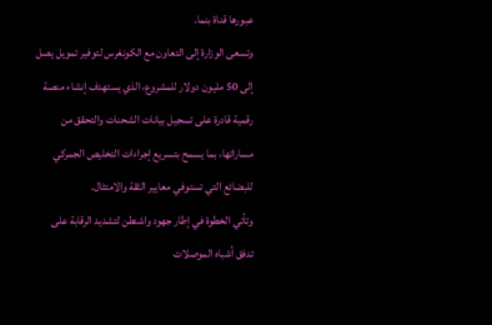عبورها قناة بنما.
وتسعى الوزارة إلى التعاون مع الكونغرس لتوفير تمويل يصل إلى 50 مليون دولار للمشروع، الذي يستهدف إنشاء منصة رقمية قادرة على تسجيل بيانات الشحنات والتحقق من مساراتها، بما يسمح بتسريع إجراءات التخليص الجمركي للبضائع التي تستوفي معايير الثقة والامتثال.
وتأتي الخطوة في إطار جهود واشنطن لتشديد الرقابة على تدفق أشباه الموصلات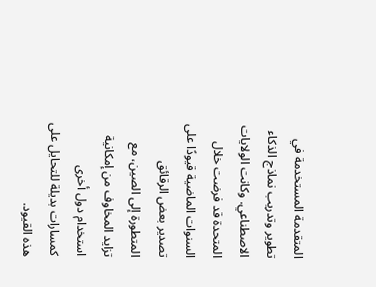المتقدمة المستخدمة في تطوير وتدريب نماذج الذكاء الاصطناعي. وكانت الولايات المتحدة قد فرضت خلال السنوات الماضية قيودًا على تصدير بعض الرقائق المتطورة إلى الصين، مع تزايد المخاوف من إمكانية استخدام دول أخرى كمسارات بديلة للتحايل على هذه القيود.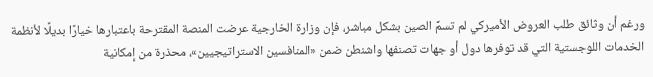ورغم أن وثائق طلب العروض الأميركي لم تسمِّ الصين بشكل مباشر، فإن وزارة الخارجية عرضت المنصة المقترحة باعتبارها خيارًا بديلًا لأنظمة الخدمات اللوجستية التي قد توفرها دول أو جهات تصنفها واشنطن ضمن «المنافسين الاستراتيجيين»، محذرة من إمكانية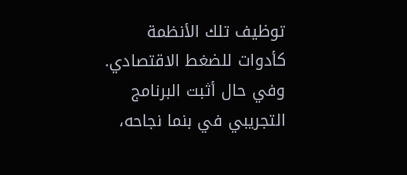توظيف تلك الأنظمة كأدوات للضغط الاقتصادي.
وفي حال أثبت البرنامج التجريبي في بنما نجاحه،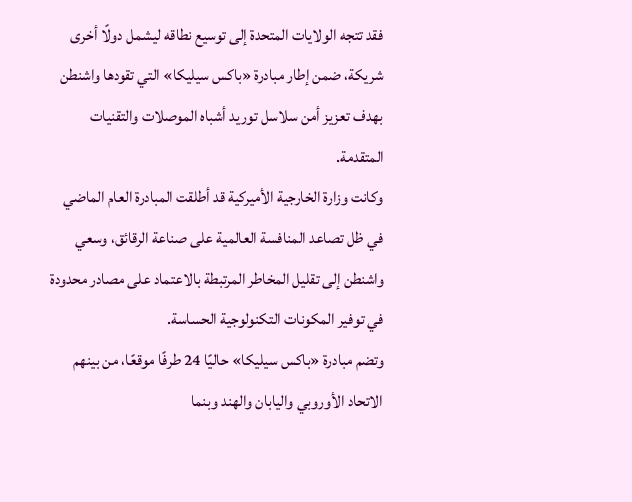فقد تتجه الولايات المتحدة إلى توسيع نطاقه ليشمل دولًا أخرى شريكة، ضمن إطار مبادرة «باكس سيليكا» التي تقودها واشنطن بهدف تعزيز أمن سلاسل توريد أشباه الموصلات والتقنيات المتقدمة.
وكانت وزارة الخارجية الأميركية قد أطلقت المبادرة العام الماضي في ظل تصاعد المنافسة العالمية على صناعة الرقائق، وسعي واشنطن إلى تقليل المخاطر المرتبطة بالاعتماد على مصادر محدودة في توفير المكونات التكنولوجية الحساسة.
وتضم مبادرة «باكس سيليكا» حاليًا 24 طرفًا موقعًا، من بينهم الاتحاد الأوروبي واليابان والهند وبنما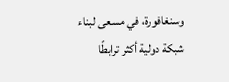وسنغافورة، في مسعى لبناء شبكة دولية أكثر ترابطًا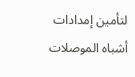لتأمين إمدادات أشباه الموصلات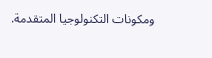ومكونات التكنولوجيا المتقدمة.